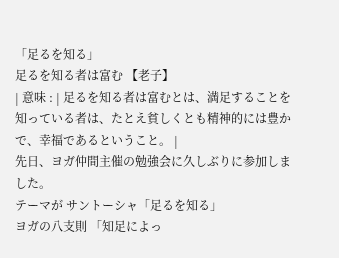「足るを知る」
足るを知る者は富む 【老子】
| 意味 : | 足るを知る者は富むとは、満足することを知っている者は、たとえ貧しくとも精神的には豊かで、幸福であるということ。 |
先日、ヨガ仲間主催の勉強会に久しぶりに参加しました。
テーマが サントーシャ「足るを知る」
ヨガの八支則 「知足によっ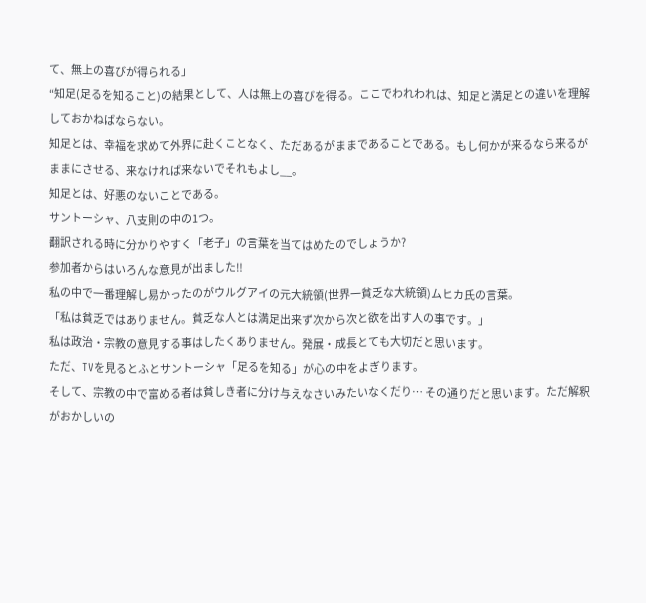て、無上の喜びが得られる」
“知足(足るを知ること)の結果として、人は無上の喜びを得る。ここでわれわれは、知足と満足との違いを理解しておかねばならない。
知足とは、幸福を求めて外界に赴くことなく、ただあるがままであることである。もし何かが来るなら来るがままにさせる、来なければ来ないでそれもよし__。
知足とは、好悪のないことである。
サントーシャ、八支則の中の1つ。
翻訳される時に分かりやすく「老子」の言葉を当てはめたのでしょうか?
参加者からはいろんな意見が出ました‼
私の中で一番理解し易かったのがウルグアイの元大統領(世界一貧乏な大統領)ムヒカ氏の言葉。
「私は貧乏ではありません。貧乏な人とは満足出来ず次から次と欲を出す人の事です。」
私は政治・宗教の意見する事はしたくありません。発展・成長とても大切だと思います。
ただ、TVを見るとふとサントーシャ「足るを知る」が心の中をよぎります。
そして、宗教の中で富める者は貧しき者に分け与えなさいみたいなくだり… その通りだと思います。ただ解釈がおかしいの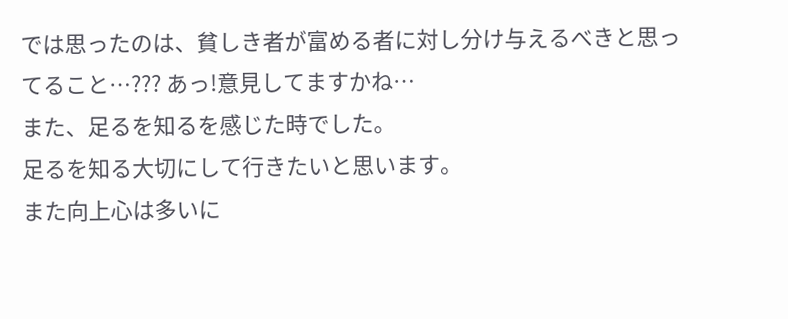では思ったのは、貧しき者が富める者に対し分け与えるべきと思ってること…??? あっ!意見してますかね…
また、足るを知るを感じた時でした。
足るを知る大切にして行きたいと思います。
また向上心は多いに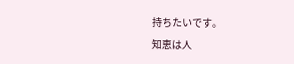持ちたいです。
知恵は人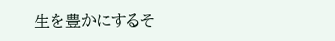生を豊かにするそ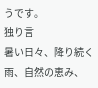うです。
独り言
暑い日々、降り続く雨、自然の恵み、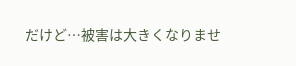だけど…被害は大きくなりませ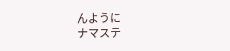んように
ナマステ